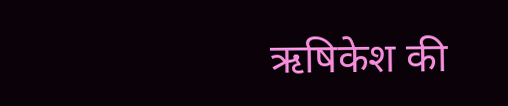ऋषिकेश की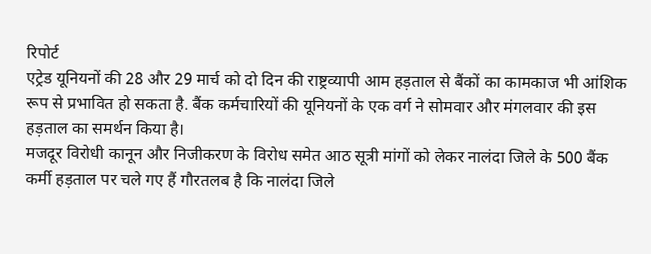रिपोर्ट
एट्रेड यूनियनों की 28 और 29 मार्च को दो दिन की राष्ट्रव्यापी आम हड़ताल से बैंकों का कामकाज भी आंशिक रूप से प्रभावित हो सकता है. बैंक कर्मचारियों की यूनियनों के एक वर्ग ने सोमवार और मंगलवार की इस हड़ताल का समर्थन किया है।
मजदूर विरोधी कानून और निजीकरण के विरोध समेत आठ सूत्री मांगों को लेकर नालंदा जिले के 500 बैंक कर्मी हड़ताल पर चले गए हैं गौरतलब है कि नालंदा जिले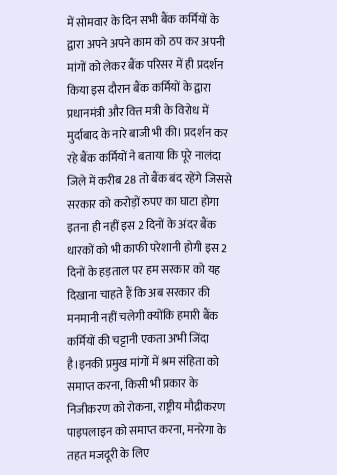में सोमवार के दिन सभी बैंक कर्मियों के द्वारा अपने अपने काम को ठप कर अपनी मांगों को लेकर बैंक परिसर में ही प्रदर्शन किया इस दौरान बैंक कर्मियों के द्वारा प्रधानमंत्री और वित्त मत्री के विरोध में मुर्दाबाद के नारे बाजी भी की। प्रदर्शन कर रहे बैंक कर्मियों ने बताया कि पूरे नालंदा जिले में करीब 28 तो बैंक बंद रहेंगे जिससे सरकार को करोड़ों रुपए का घाटा होगा इतना ही नहीं इस 2 दिनों के अंदर बैंक धारकों को भी काफी परेशानी होगी इस 2 दिनों के हड़ताल पर हम सरकार को यह दिखाना चाहते हैं कि अब सरकार की मनमानी नहीं चलेगी क्योंकि हमारी बैंक कर्मियों की चट्टानी एकता अभी जिंदा है।इनकी प्रमुख मांगों में श्रम संहिता को समाप्त करना, किसी भी प्रकार के निजीकरण को रोकना, राष्ट्रीय मौद्रीकरण पाइपलाइन को समाप्त करना, मनरेगा के तहत मजदूरी के लिए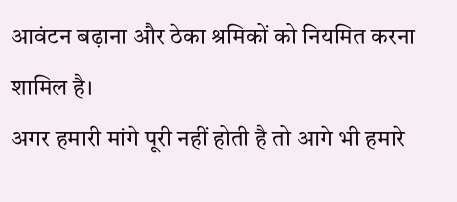आवंटन बढ़ाना और ठेका श्रमिकों को नियमित करना शामिल है।
अगर हमारी मांगे पूरी नहीं होती है तो आगे भी हमारे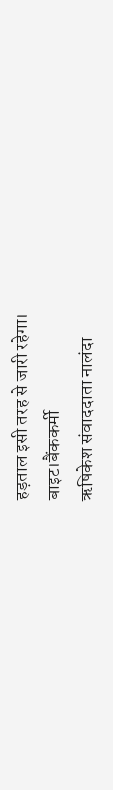हड़ताल इसी तरह से जारी रहेगा।
बाइट।बैंककर्मी
ऋषिकेश संवाददाता नालंदा